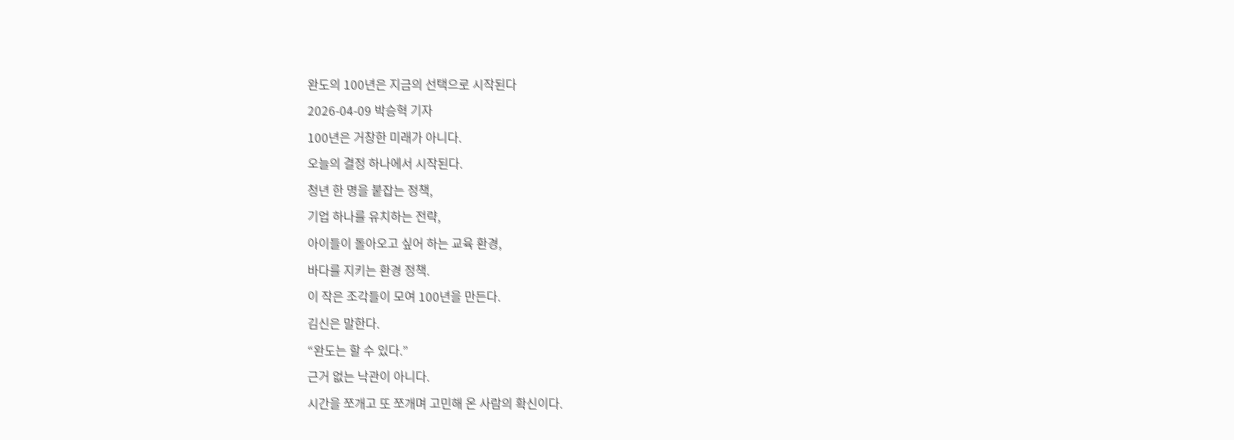완도의 100년은 지금의 선택으로 시작된다
2026-04-09 박승혁 기자
100년은 거창한 미래가 아니다.
오늘의 결정 하나에서 시작된다.
청년 한 명을 붙잡는 정책,
기업 하나를 유치하는 전략,
아이들이 돌아오고 싶어 하는 교육 환경,
바다를 지키는 환경 정책.
이 작은 조각들이 모여 100년을 만든다.
김신은 말한다.
“완도는 할 수 있다.”
근거 없는 낙관이 아니다.
시간을 쪼개고 또 쪼개며 고민해 온 사람의 확신이다.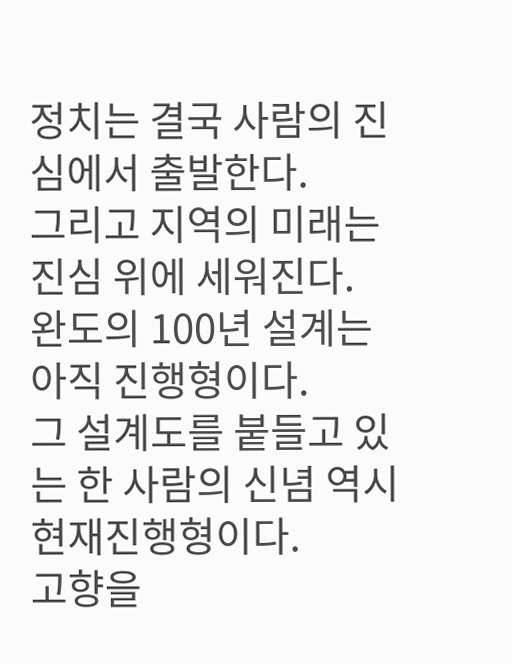정치는 결국 사람의 진심에서 출발한다.
그리고 지역의 미래는 진심 위에 세워진다.
완도의 100년 설계는 아직 진행형이다.
그 설계도를 붙들고 있는 한 사람의 신념 역시 현재진행형이다.
고향을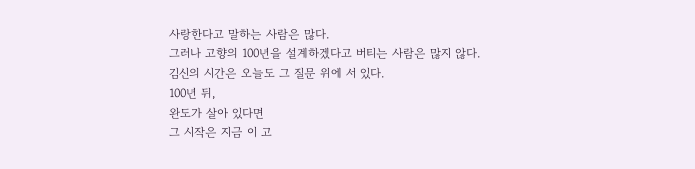사랑한다고 말하는 사람은 많다.
그러나 고향의 100년을 설계하겠다고 버티는 사람은 많지 않다.
김신의 시간은 오늘도 그 질문 위에 서 있다.
100년 뒤,
완도가 살아 있다면
그 시작은 지금 이 고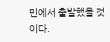민에서 출발했을 것이다.